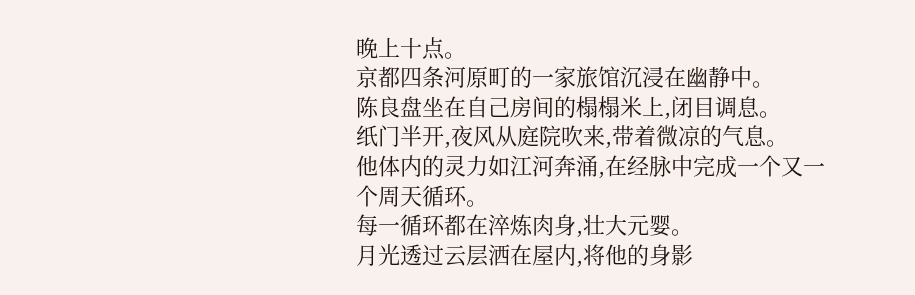晚上十点。
京都四条河原町的一家旅馆沉浸在幽静中。
陈良盘坐在自己房间的榻榻米上,闭目调息。
纸门半开,夜风从庭院吹来,带着微凉的气息。
他体内的灵力如江河奔涌,在经脉中完成一个又一个周天循环。
每一循环都在淬炼肉身,壮大元婴。
月光透过云层洒在屋内,将他的身影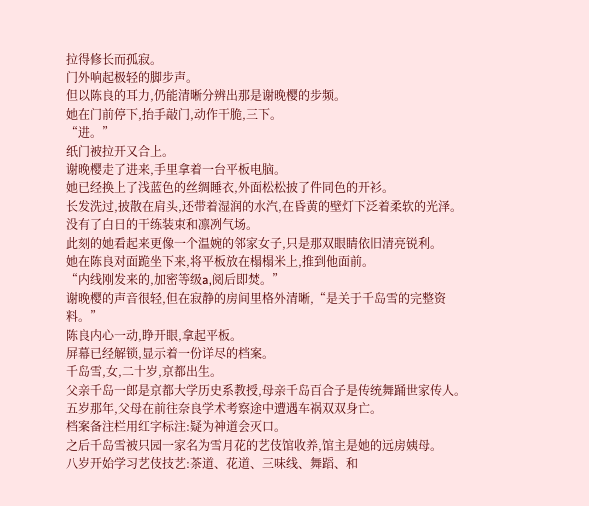拉得修长而孤寂。
门外响起极轻的脚步声。
但以陈良的耳力,仍能清晰分辨出那是谢晚樱的步频。
她在门前停下,抬手敲门,动作干脆,三下。
“进。”
纸门被拉开又合上。
谢晚樱走了进来,手里拿着一台平板电脑。
她已经换上了浅蓝色的丝绸睡衣,外面松松披了件同色的开衫。
长发洗过,披散在肩头,还带着湿润的水汽,在昏黄的壁灯下泛着柔软的光泽。
没有了白日的干练装束和凛冽气场。
此刻的她看起来更像一个温婉的邻家女子,只是那双眼睛依旧清亮锐利。
她在陈良对面跪坐下来,将平板放在榻榻米上,推到他面前。
“内线刚发来的,加密等级a,阅后即焚。”
谢晚樱的声音很轻,但在寂静的房间里格外清晰,“是关于千岛雪的完整资料。”
陈良内心一动,睁开眼,拿起平板。
屏幕已经解锁,显示着一份详尽的档案。
千岛雪,女,二十岁,京都出生。
父亲千岛一郎是京都大学历史系教授,母亲千岛百合子是传统舞踊世家传人。
五岁那年,父母在前往奈良学术考察途中遭遇车祸双双身亡。
档案备注栏用红字标注:疑为神道会灭口。
之后千岛雪被只园一家名为雪月花的艺伎馆收养,馆主是她的远房姨母。
八岁开始学习艺伎技艺:茶道、花道、三味线、舞蹈、和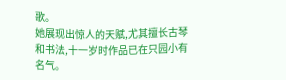歌。
她展现出惊人的天赋,尤其擅长古琴和书法,十一岁时作品已在只园小有名气。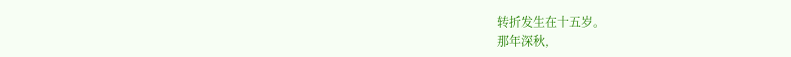转折发生在十五岁。
那年深秋,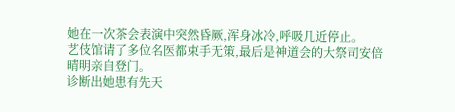她在一次茶会表演中突然昏厥,浑身冰冷,呼吸几近停止。
艺伎馆请了多位名医都束手无策,最后是神道会的大祭司安倍晴明亲自登门。
诊断出她患有先天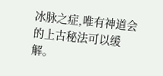冰脉之症,唯有神道会的上古秘法可以缓解。